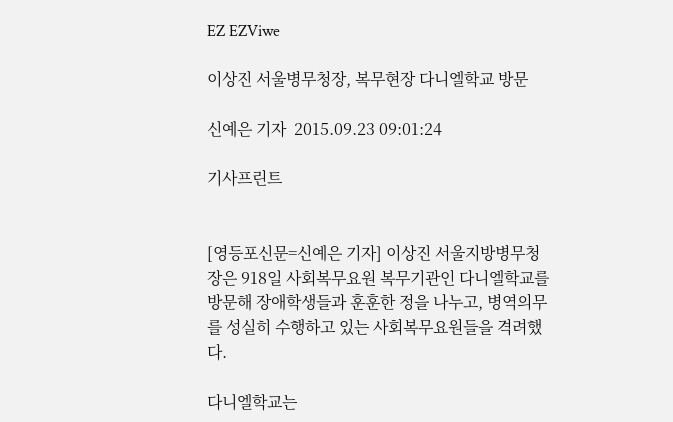EZ EZViwe

이상진 서울병무청장, 복무현장 다니엘학교 방문

신예은 기자  2015.09.23 09:01:24

기사프린트


[영등포신문=신예은 기자] 이상진 서울지방병무청장은 918일 사회복무요원 복무기관인 다니엘학교를 방문해 장애학생들과 훈훈한 정을 나누고, 병역의무를 성실히 수행하고 있는 사회복무요원들을 격려했다.

다니엘학교는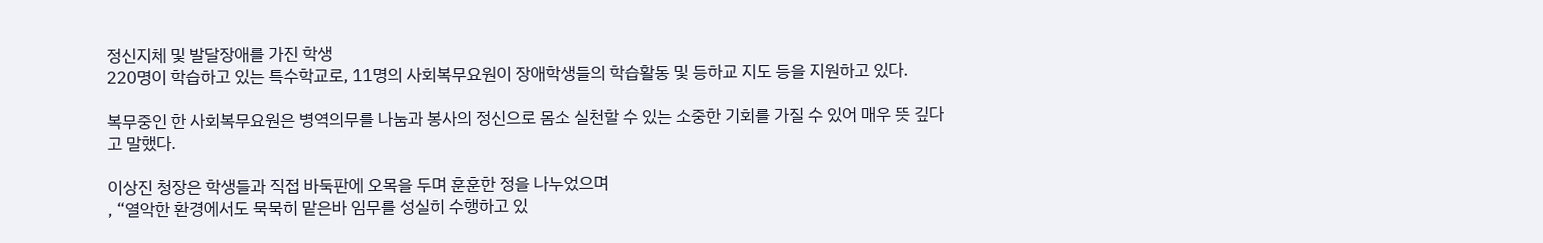정신지체 및 발달장애를 가진 학생
220명이 학습하고 있는 특수학교로, 11명의 사회복무요원이 장애학생들의 학습활동 및 등하교 지도 등을 지원하고 있다.

복무중인 한 사회복무요원은 병역의무를 나눔과 봉사의 정신으로 몸소 실천할 수 있는 소중한 기회를 가질 수 있어 매우 뜻 깊다
고 말했다.

이상진 청장은 학생들과 직접 바둑판에 오목을 두며 훈훈한 정을 나누었으며
, “열악한 환경에서도 묵묵히 맡은바 임무를 성실히 수행하고 있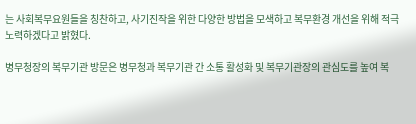는 사회복무요원들을 칭찬하고, 사기진작을 위한 다양한 방법을 모색하고 복무환경 개선을 위해 적극 노력하겠다고 밝혔다.

병무청장의 복무기관 방문은 병무청과 복무기관 간 소통 활성화 및 복무기관장의 관심도를 높여 복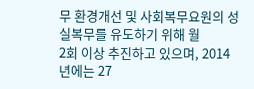무 환경개선 및 사회복무요원의 성실복무를 유도하기 위해 월
2회 이상 추진하고 있으며, 2014년에는 27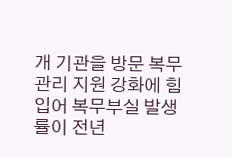개 기관을 방문 복무관리 지원 강화에 힘입어 복무부실 발생률이 전년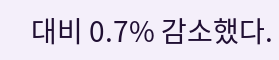대비 0.7% 감소했다.